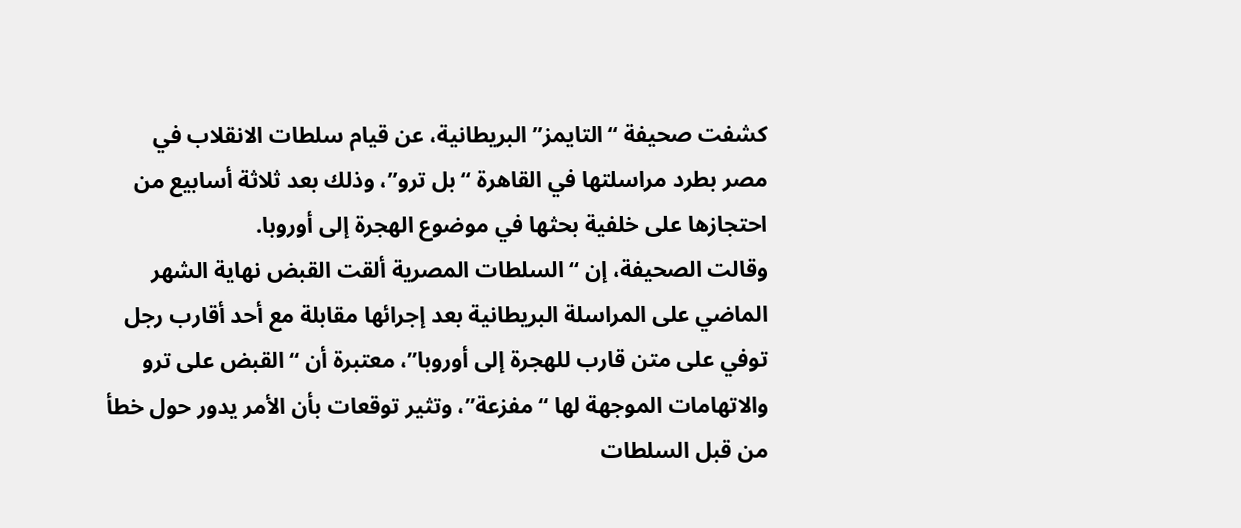كشفت صحيفة “التايمز” البريطانية، عن قيام سلطات الانقلاب في مصر بطرد مراسلتها في القاهرة “بل ترو”، وذلك بعد ثلاثة أسابيع من احتجازها على خلفية بحثها في موضوع الهجرة إلى أوروبا.
وقالت الصحيفة، إن “السلطات المصرية ألقت القبض نهاية الشهر الماضي على المراسلة البريطانية بعد إجرائها مقابلة مع أحد أقارب رجل توفي على متن قارب للهجرة إلى أوروبا”، معتبرة أن “القبض على ترو والاتهامات الموجهة لها “مفزعة”، وتثير توقعات بأن الأمر يدور حول خطأ من قبل السلطات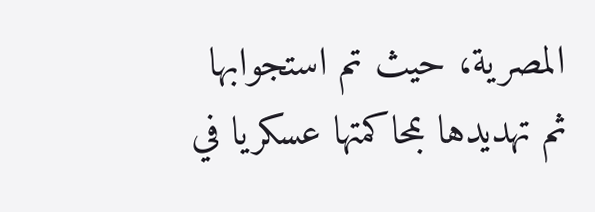المصرية، حيث تم استجوابها ثم تهديدها بمحاكمتها عسكريا في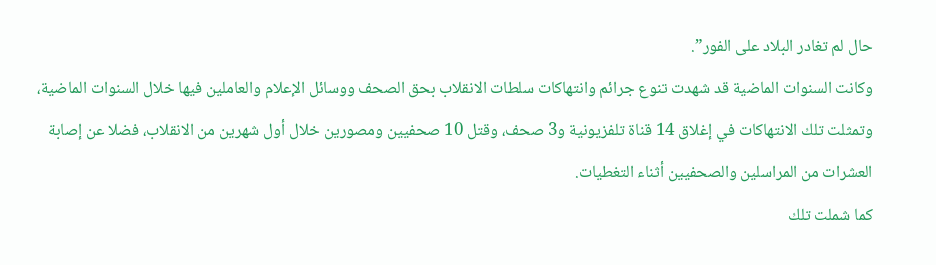حال لم تغادر البلاد على الفور”.
وكانت السنوات الماضية قد شهدت تنوع جرائم وانتهاكات سلطات الانقلاب بحق الصحف ووسائل الإعلام والعاملين فيها خلال السنوات الماضية، وتمثلت تلك الانتهاكات في إغلاق 14 قناة تلفزيونية و3 صحف، وقتل 10 صحفيين ومصورين خلال أول شهرين من الانقلاب، فضلا عن إصابة العشرات من المراسلين والصحفيين أثناء التغطيات.
كما شملت تلك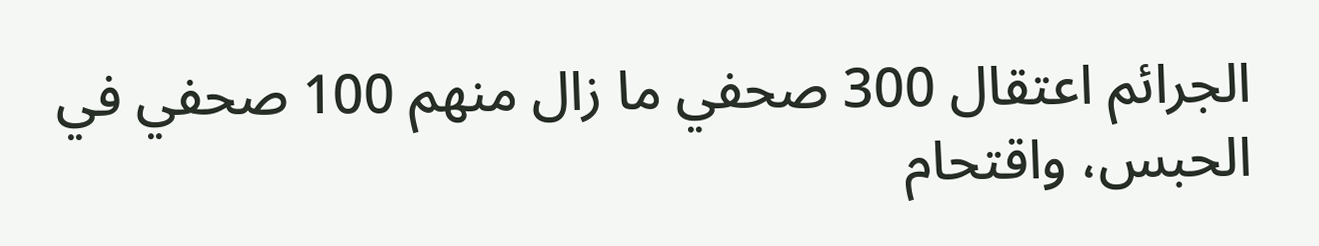الجرائم اعتقال 300 صحفي ما زال منهم 100 صحفي في الحبس، واقتحام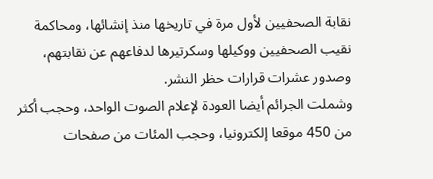نقابة الصحفيين لأول مرة في تاريخها منذ إنشائها، ومحاكمة نقيب الصحفيين ووكيلها وسكرتيرها لدفاعهم عن نقابتهم، وصدور عشرات قرارات حظر النشر.
وشملت الجرائم أيضا العودة لإعلام الصوت الواحد، وحجب أكثر من 450 موقعا إلكترونيا، وحجب المئات من صفحات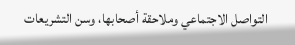التواصل الاجتماعي وملاحقة أصحابها، وسن التشريعات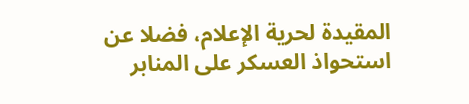المقيدة لحرية الإعلام، فضلا عن استحواذ العسكر على المنابر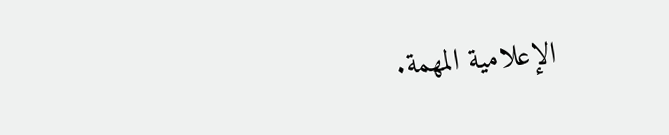الإعلامية المهمة.